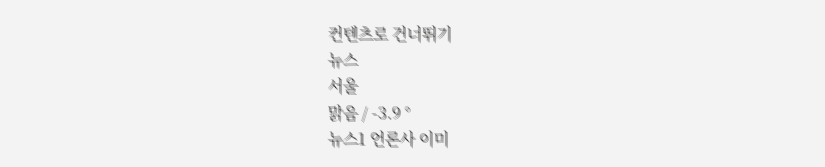컨텐츠로 건너뛰기
뉴스
서울
맑음 / -3.9 °
뉴스1 언론사 이미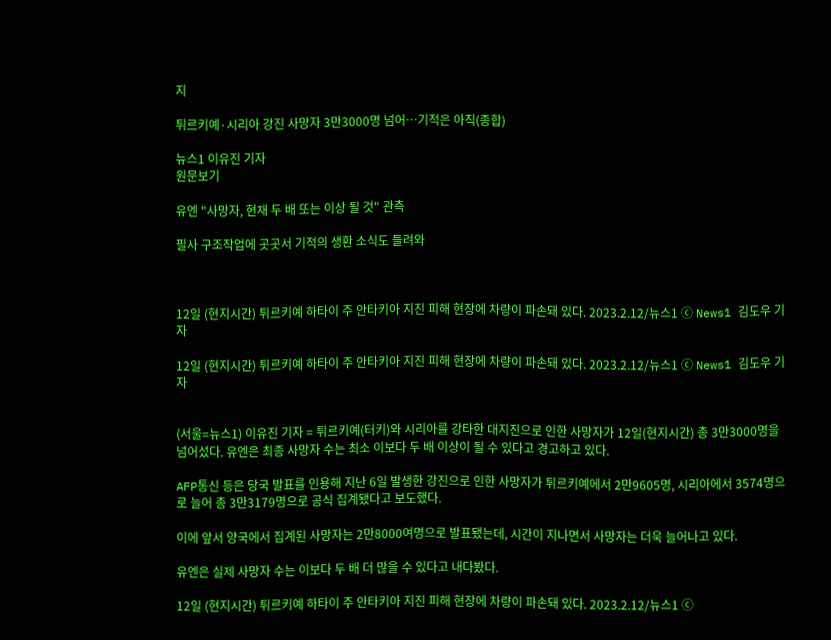지

튀르키예·시리아 강진 사망자 3만3000명 넘어…기적은 아직(종합)

뉴스1 이유진 기자
원문보기

유엔 "사망자, 현재 두 배 또는 이상 될 것" 관측

필사 구조작업에 곳곳서 기적의 생환 소식도 들려와



12일 (현지시간) 튀르키예 하타이 주 안타키아 지진 피해 현장에 차량이 파손돼 있다. 2023.2.12/뉴스1 ⓒ News1 김도우 기자

12일 (현지시간) 튀르키예 하타이 주 안타키아 지진 피해 현장에 차량이 파손돼 있다. 2023.2.12/뉴스1 ⓒ News1 김도우 기자


(서울=뉴스1) 이유진 기자 = 튀르키예(터키)와 시리아를 강타한 대지진으로 인한 사망자가 12일(현지시간) 총 3만3000명을 넘어섰다. 유엔은 최종 사망자 수는 최소 이보다 두 배 이상이 될 수 있다고 경고하고 있다.

AFP통신 등은 당국 발표를 인용해 지난 6일 발생한 강진으로 인한 사망자가 튀르키예에서 2만9605명, 시리아에서 3574명으로 늘어 총 3만3179명으로 공식 집계됐다고 보도했다.

이에 앞서 양국에서 집계된 사망자는 2만8000여명으로 발표됐는데, 시간이 지나면서 사망자는 더욱 늘어나고 있다.

유엔은 실제 사망자 수는 이보다 두 배 더 많을 수 있다고 내다봤다.

12일 (현지시간) 튀르키예 하타이 주 안타키아 지진 피해 현장에 차량이 파손돼 있다. 2023.2.12/뉴스1 ⓒ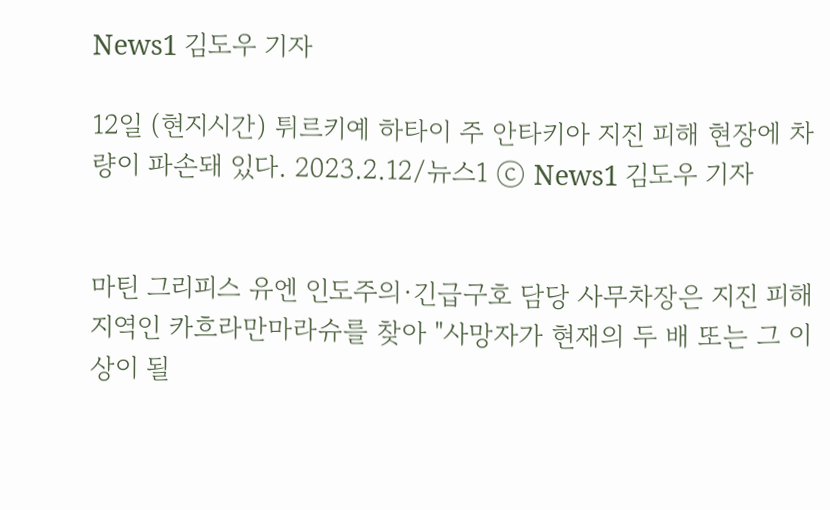News1 김도우 기자

12일 (현지시간) 튀르키예 하타이 주 안타키아 지진 피해 현장에 차량이 파손돼 있다. 2023.2.12/뉴스1 ⓒ News1 김도우 기자


마틴 그리피스 유엔 인도주의·긴급구호 담당 사무차장은 지진 피해 지역인 카흐라만마라슈를 찾아 "사망자가 현재의 두 배 또는 그 이상이 될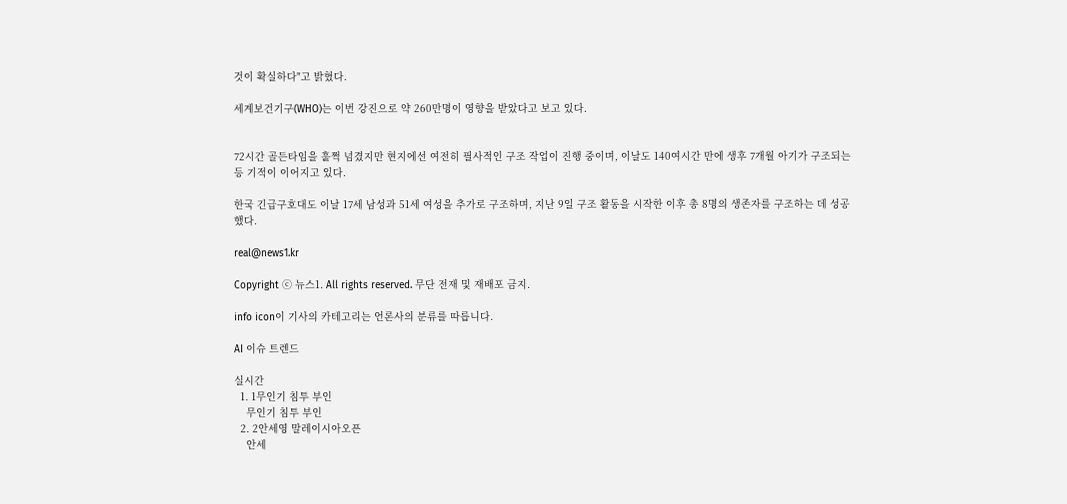것이 확실하다"고 밝혔다.

세계보건기구(WHO)는 이번 강진으로 약 260만명이 영향을 받았다고 보고 있다.


72시간 골든타임을 훌쩍 넘겼지만 현지에선 여전히 필사적인 구조 작업이 진행 중이며, 이날도 140여시간 만에 생후 7개월 아기가 구조되는 등 기적이 이어지고 있다.

한국 긴급구호대도 이날 17세 남성과 51세 여성을 추가로 구조하며, 지난 9일 구조 활동을 시작한 이후 총 8명의 생존자를 구조하는 데 성공했다.

real@news1.kr

Copyright ⓒ 뉴스1. All rights reserved. 무단 전재 및 재배포 금지.

info icon이 기사의 카테고리는 언론사의 분류를 따릅니다.

AI 이슈 트렌드

실시간
  1. 1무인기 침투 부인
    무인기 침투 부인
  2. 2안세영 말레이시아오픈
    안세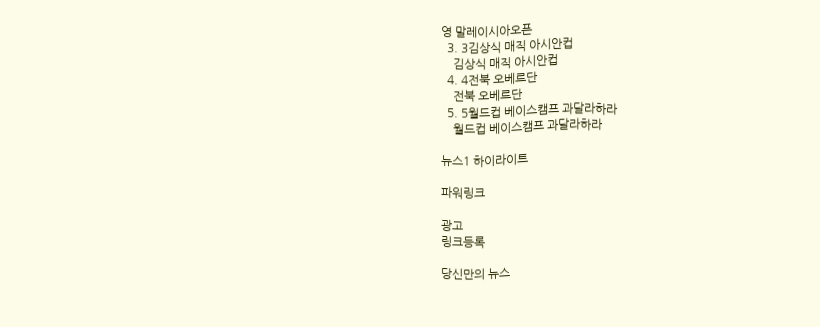영 말레이시아오픈
  3. 3김상식 매직 아시안컵
    김상식 매직 아시안컵
  4. 4전북 오베르단
    전북 오베르단
  5. 5월드컵 베이스캠프 과달라하라
    월드컵 베이스캠프 과달라하라

뉴스1 하이라이트

파워링크

광고
링크등록

당신만의 뉴스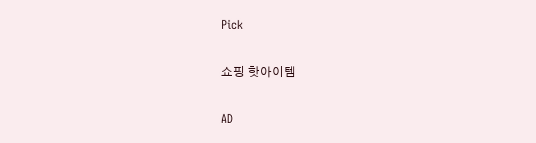Pick

쇼핑 핫아이템

AD